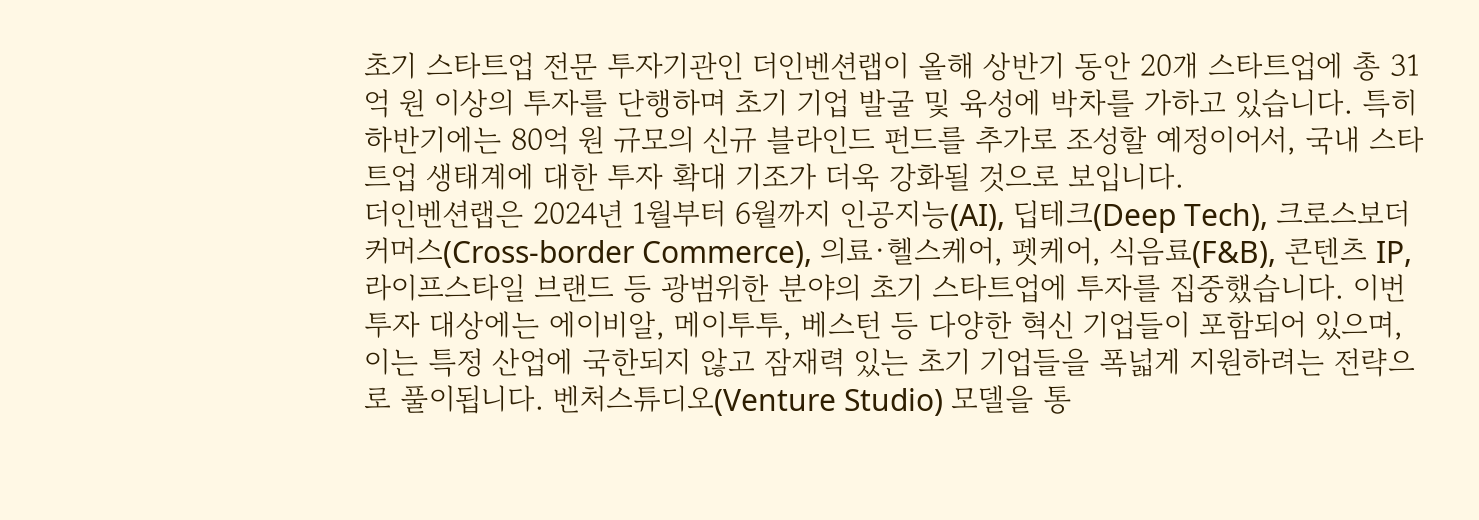초기 스타트업 전문 투자기관인 더인벤션랩이 올해 상반기 동안 20개 스타트업에 총 31억 원 이상의 투자를 단행하며 초기 기업 발굴 및 육성에 박차를 가하고 있습니다. 특히 하반기에는 80억 원 규모의 신규 블라인드 펀드를 추가로 조성할 예정이어서, 국내 스타트업 생태계에 대한 투자 확대 기조가 더욱 강화될 것으로 보입니다.
더인벤션랩은 2024년 1월부터 6월까지 인공지능(AI), 딥테크(Deep Tech), 크로스보더 커머스(Cross-border Commerce), 의료·헬스케어, 펫케어, 식음료(F&B), 콘텐츠 IP, 라이프스타일 브랜드 등 광범위한 분야의 초기 스타트업에 투자를 집중했습니다. 이번 투자 대상에는 에이비알, 메이투투, 베스턴 등 다양한 혁신 기업들이 포함되어 있으며, 이는 특정 산업에 국한되지 않고 잠재력 있는 초기 기업들을 폭넓게 지원하려는 전략으로 풀이됩니다. 벤처스튜디오(Venture Studio) 모델을 통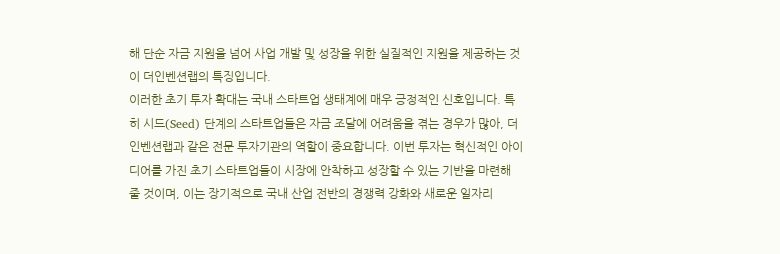해 단순 자금 지원을 넘어 사업 개발 및 성장을 위한 실질적인 지원을 제공하는 것이 더인벤션랩의 특징입니다.
이러한 초기 투자 확대는 국내 스타트업 생태계에 매우 긍정적인 신호입니다. 특히 시드(Seed) 단계의 스타트업들은 자금 조달에 어려움을 겪는 경우가 많아, 더인벤션랩과 같은 전문 투자기관의 역할이 중요합니다. 이번 투자는 혁신적인 아이디어를 가진 초기 스타트업들이 시장에 안착하고 성장할 수 있는 기반을 마련해 줄 것이며, 이는 장기적으로 국내 산업 전반의 경쟁력 강화와 새로운 일자리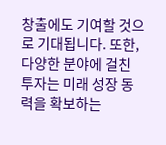창출에도 기여할 것으로 기대됩니다. 또한, 다양한 분야에 걸친 투자는 미래 성장 동력을 확보하는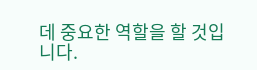데 중요한 역할을 할 것입니다.